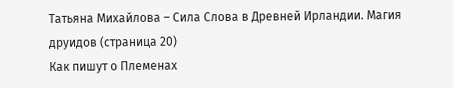Татьяна Михайлова – Сила Слова в Древней Ирландии. Магия друидов (страница 20)
Как пишут о Племенах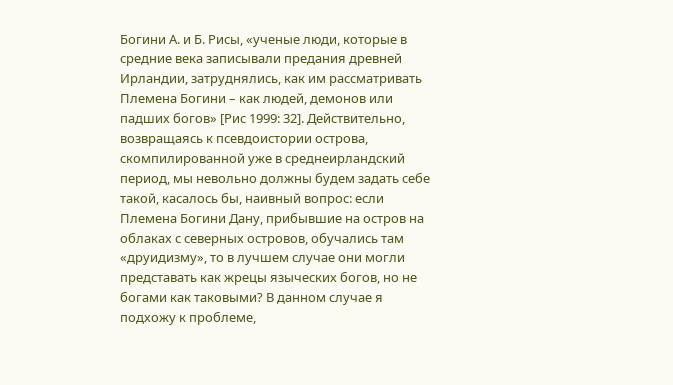Богини А. и Б. Рисы, «ученые люди, которые в средние века записывали предания древней Ирландии, затруднялись, как им рассматривать Племена Богини – как людей, демонов или падших богов» [Рис 1999: 32]. Действительно, возвращаясь к псевдоистории острова, скомпилированной уже в среднеирландский период, мы невольно должны будем задать себе такой, касалось бы, наивный вопрос: если Племена Богини Дану, прибывшие на остров на облаках с северных островов, обучались там «друидизму», то в лучшем случае они могли представать как жрецы языческих богов, но не богами как таковыми? В данном случае я подхожу к проблеме,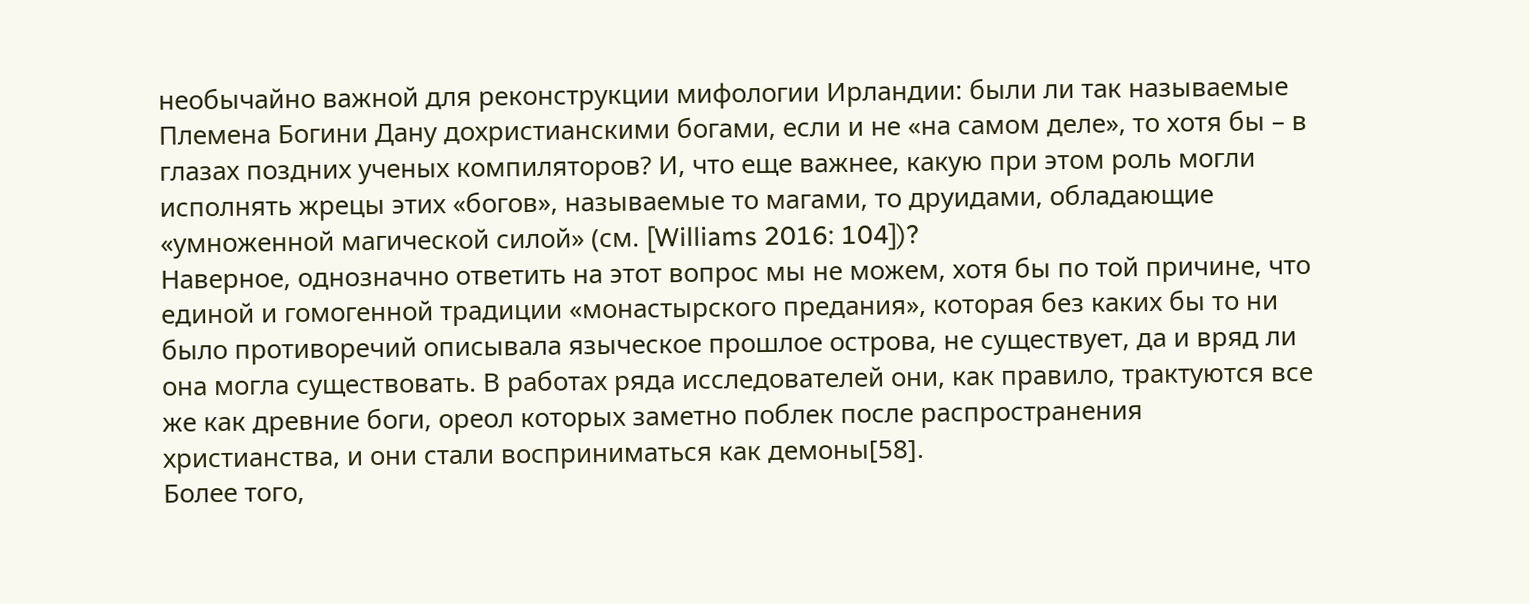необычайно важной для реконструкции мифологии Ирландии: были ли так называемые Племена Богини Дану дохристианскими богами, если и не «на самом деле», то хотя бы – в глазах поздних ученых компиляторов? И, что еще важнее, какую при этом роль могли исполнять жрецы этих «богов», называемые то магами, то друидами, обладающие «умноженной магической силой» (см. [Williams 2016: 104])?
Наверное, однозначно ответить на этот вопрос мы не можем, хотя бы по той причине, что единой и гомогенной традиции «монастырского предания», которая без каких бы то ни было противоречий описывала языческое прошлое острова, не существует, да и вряд ли она могла существовать. В работах ряда исследователей они, как правило, трактуются все же как древние боги, ореол которых заметно поблек после распространения христианства, и они стали восприниматься как демоны[58].
Более того,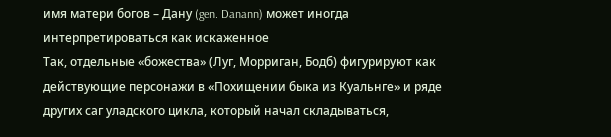имя матери богов – Дану (gen. Danann) может иногда интерпретироваться как искаженное
Так, отдельные «божества» (Луг, Морриган, Бодб) фигурируют как действующие персонажи в «Похищении быка из Куальнге» и ряде других саг уладского цикла, который начал складываться,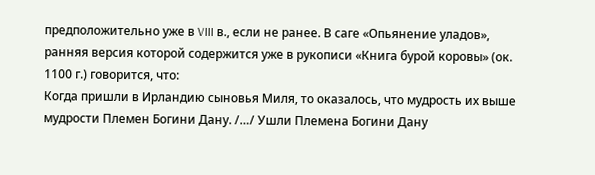предположительно уже в VIII в., если не ранее. В саге «Опьянение уладов», ранняя версия которой содержится уже в рукописи «Книга бурой коровы» (ок. 1100 г.) говорится, что:
Когда пришли в Ирландию сыновья Миля, то оказалось, что мудрость их выше мудрости Племен Богини Дану. /…/ Ушли Племена Богини Дану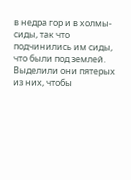в недра гор и в холмы-сиды, так что подчинились им сиды, что были под землей. Выделили они пятерых из них, чтобы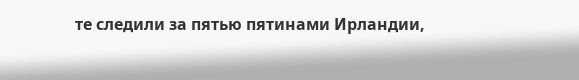те следили за пятью пятинами Ирландии,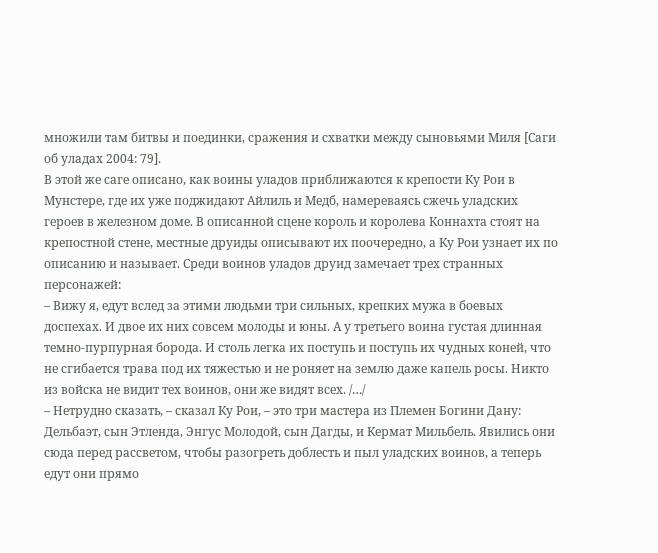множили там битвы и поединки, сражения и схватки между сыновьями Миля [Саги об уладах 2004: 79].
В этой же саге описано, как воины уладов приближаются к крепости Ку Рои в Мунстере, где их уже поджидают Айлиль и Медб, намереваясь сжечь уладских героев в железном доме. В описанной сцене король и королева Коннахта стоят на крепостной стене, местные друиды описывают их поочередно, а Ку Рои узнает их по описанию и называет. Среди воинов уладов друид замечает трех странных персонажей:
– Вижу я, едут вслед за этими людьми три сильных, крепких мужа в боевых доспехах. И двое их них совсем молоды и юны. А у третьего воина густая длинная темно-пурпурная борода. И столь легка их поступь и поступь их чудных коней, что не сгибается трава под их тяжестью и не роняет на землю даже капель росы. Никто из войска не видит тех воинов, они же видят всех. /…/
– Нетрудно сказать, – сказал Ку Рои, – это три мастера из Племен Богини Дану: Дельбаэт, сын Этленда, Энгус Молодой, сын Дагды, и Кермат Мильбель. Явились они сюда перед рассветом, чтобы разогреть доблесть и пыл уладских воинов, а теперь едут они прямо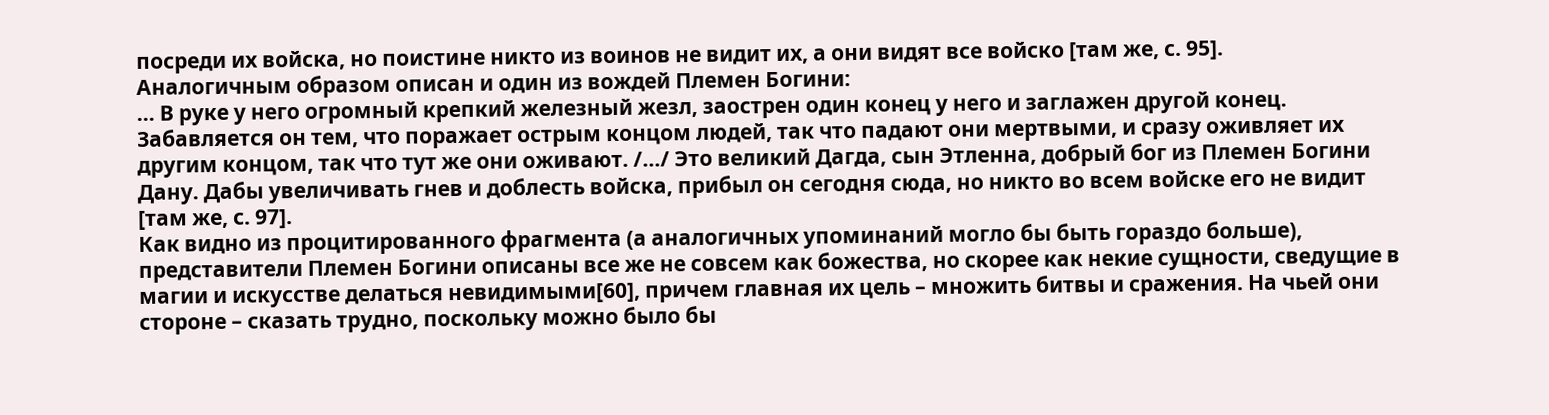посреди их войска, но поистине никто из воинов не видит их, а они видят все войско [там же, с. 95].
Аналогичным образом описан и один из вождей Племен Богини:
… В руке у него огромный крепкий железный жезл, заострен один конец у него и заглажен другой конец. Забавляется он тем, что поражает острым концом людей, так что падают они мертвыми, и сразу оживляет их другим концом, так что тут же они оживают. /…/ Это великий Дагда, сын Этленна, добрый бог из Племен Богини Дану. Дабы увеличивать гнев и доблесть войска, прибыл он сегодня сюда, но никто во всем войске его не видит [там же, с. 97].
Как видно из процитированного фрагмента (а аналогичных упоминаний могло бы быть гораздо больше), представители Племен Богини описаны все же не совсем как божества, но скорее как некие сущности, сведущие в магии и искусстве делаться невидимыми[60], причем главная их цель – множить битвы и сражения. На чьей они стороне – сказать трудно, поскольку можно было бы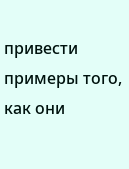привести примеры того, как они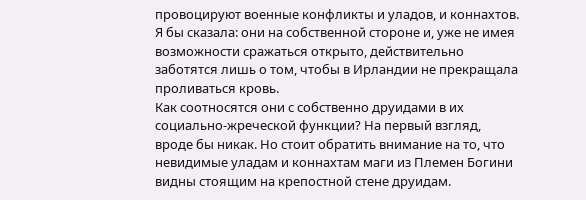провоцируют военные конфликты и уладов, и коннахтов. Я бы сказала: они на собственной стороне и, уже не имея возможности сражаться открыто, действительно заботятся лишь о том, чтобы в Ирландии не прекращала проливаться кровь.
Как соотносятся они с собственно друидами в их социально-жреческой функции? На первый взгляд, вроде бы никак. Но стоит обратить внимание на то, что невидимые уладам и коннахтам маги из Племен Богини видны стоящим на крепостной стене друидам.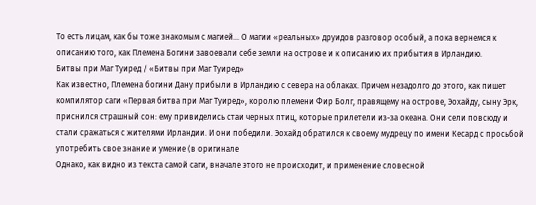То есть лицам, как бы тоже знакомым с магией… О магии «реальных» друидов разговор особый, а пока вернемся к описанию того, как Племена Богини завоевали себе земли на острове и к описанию их прибытия в Ирландию.
Битвы при Маг Туиред / «Битвы при Маг Туиред»
Как известно, Племена богини Дану прибыли в Ирландию с севера на облаках. Причем незадолго до этого, как пишет компилятор саги «Первая битва при Маг Туиред», королю племени Фир Болг, правящему на острове, Эохайду, сыну Эрк, приснился страшный сон: ему привиделись стаи черных птиц, которые прилетели из-за океана. Они сели повсюду и стали сражаться с жителями Ирландии. И они победили. Эохайд обратился к своему мудрецу по имени Кесард с просьбой употребить свое знание и умение (в оригинале
Однако, как видно из текста самой саги, вначале этого не происходит, и применение словесной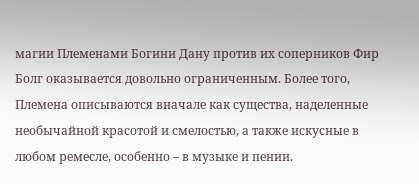магии Племенами Богини Дану против их соперников Фир Болг оказывается довольно ограниченным. Более того, Племена описываются вначале как существа, наделенные необычайной красотой и смелостью, а также искусные в любом ремесле, особенно – в музыке и пении.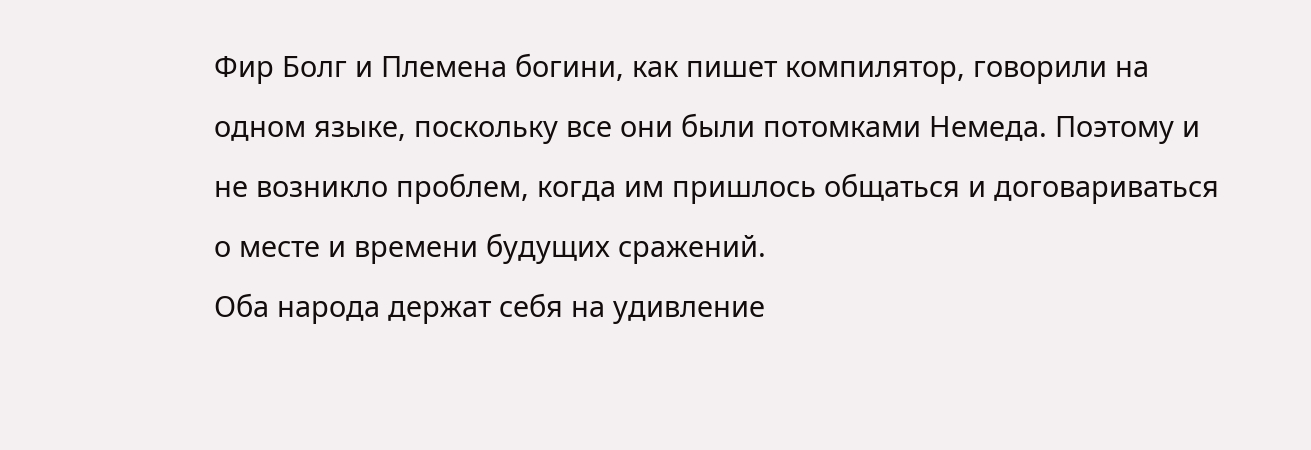Фир Болг и Племена богини, как пишет компилятор, говорили на одном языке, поскольку все они были потомками Немеда. Поэтому и не возникло проблем, когда им пришлось общаться и договариваться о месте и времени будущих сражений.
Оба народа держат себя на удивление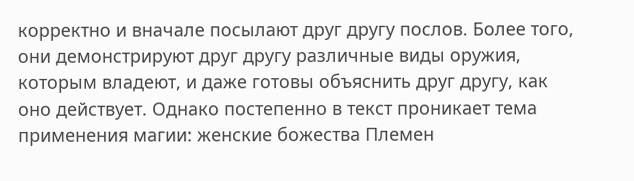корректно и вначале посылают друг другу послов. Более того, они демонстрируют друг другу различные виды оружия, которым владеют, и даже готовы объяснить друг другу, как оно действует. Однако постепенно в текст проникает тема применения магии: женские божества Племен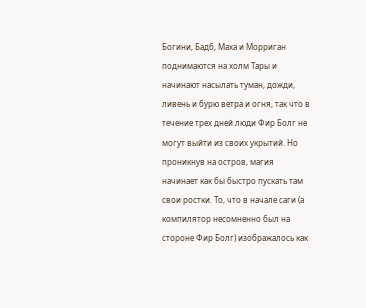Богини, Бадб, Маха и Морриган поднимаются на холм Тары и начинают насылать туман, дожди, ливень и бурю ветра и огня, так что в течение трех дней люди Фир Болг не могут выйти из своих укрытий. Но проникнув на остров, магия начинает как бы быстро пускать там свои ростки. То, что в начале саги (а компилятор несомненно был на стороне Фир Болг) изображалось как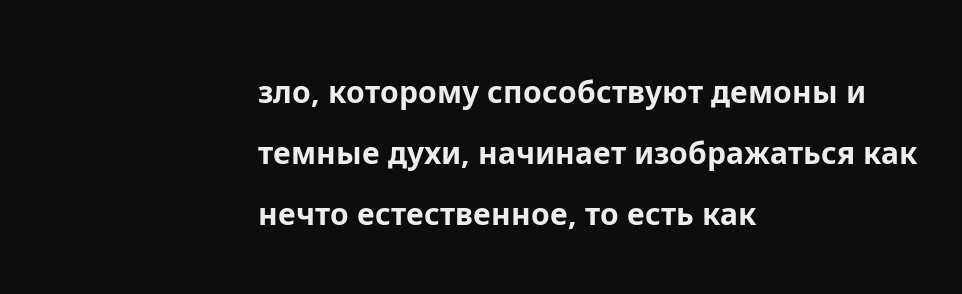зло, которому способствуют демоны и темные духи, начинает изображаться как нечто естественное, то есть как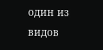один из видов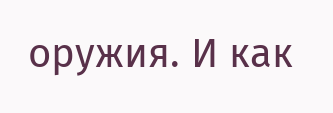оружия. И как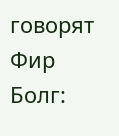говорят Фир Болг: